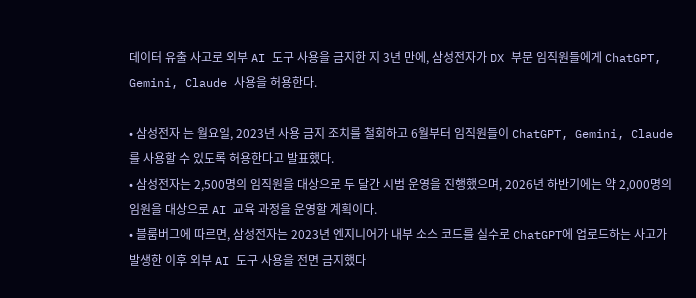데이터 유출 사고로 외부 AI 도구 사용을 금지한 지 3년 만에, 삼성전자가 DX 부문 임직원들에게 ChatGPT, Gemini, Claude 사용을 허용한다.

• 삼성전자 는 월요일, 2023년 사용 금지 조치를 철회하고 6월부터 임직원들이 ChatGPT, Gemini, Claude를 사용할 수 있도록 허용한다고 발표했다.
• 삼성전자는 2,500명의 임직원을 대상으로 두 달간 시범 운영을 진행했으며, 2026년 하반기에는 약 2,000명의 임원을 대상으로 AI 교육 과정을 운영할 계획이다.
• 블룸버그에 따르면, 삼성전자는 2023년 엔지니어가 내부 소스 코드를 실수로 ChatGPT에 업로드하는 사고가 발생한 이후 외부 AI 도구 사용을 전면 금지했다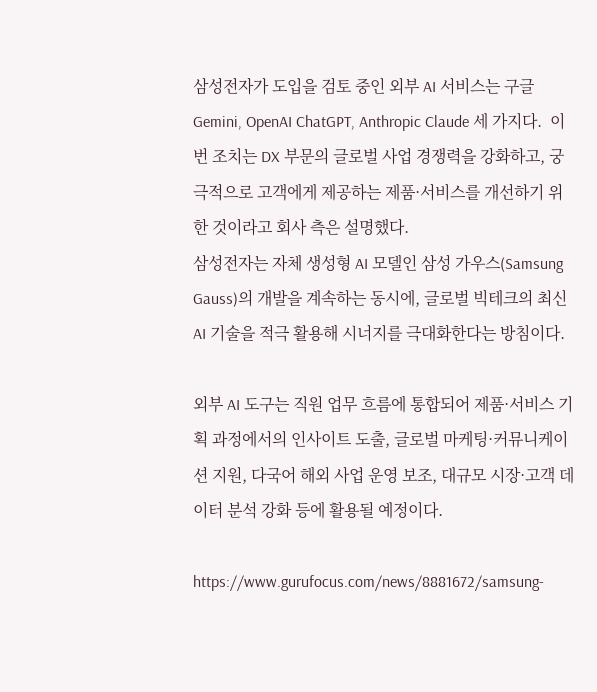삼성전자가 도입을 검토 중인 외부 AI 서비스는 구글 Gemini, OpenAI ChatGPT, Anthropic Claude 세 가지다.  이번 조치는 DX 부문의 글로벌 사업 경쟁력을 강화하고, 궁극적으로 고객에게 제공하는 제품·서비스를 개선하기 위한 것이라고 회사 측은 설명했다.
삼성전자는 자체 생성형 AI 모델인 삼성 가우스(Samsung Gauss)의 개발을 계속하는 동시에, 글로벌 빅테크의 최신 AI 기술을 적극 활용해 시너지를 극대화한다는 방침이다.

외부 AI 도구는 직원 업무 흐름에 통합되어 제품·서비스 기획 과정에서의 인사이트 도출, 글로벌 마케팅·커뮤니케이션 지원, 다국어 해외 사업 운영 보조, 대규모 시장·고객 데이터 분석 강화 등에 활용될 예정이다.

https://www.gurufocus.com/news/8881672/samsung-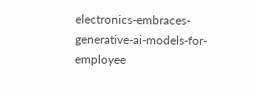electronics-embraces-generative-ai-models-for-employee